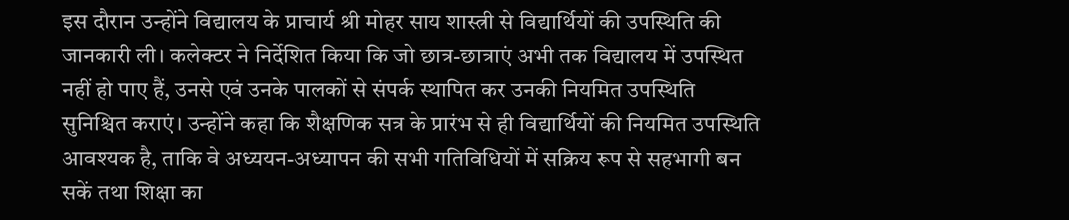इस दौरान उन्होंने विद्यालय के प्राचार्य श्री मोहर साय शास्त्री से विद्यार्थियों की उपस्थिति की जानकारी ली। कलेक्टर ने निर्देशित किया कि जो छात्र-छात्राएं अभी तक विद्यालय में उपस्थित नहीं हो पाए हैं, उनसे एवं उनके पालकों से संपर्क स्थापित कर उनकी नियमित उपस्थिति सुनिश्चित कराएं। उन्होंने कहा कि शैक्षणिक सत्र के प्रारंभ से ही विद्यार्थियों की नियमित उपस्थिति आवश्यक है, ताकि वे अध्ययन-अध्यापन की सभी गतिविधियों में सक्रिय रूप से सहभागी बन सकें तथा शिक्षा का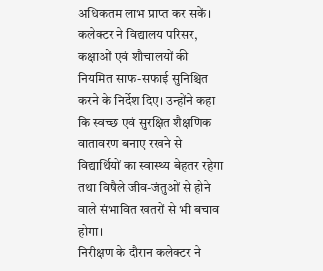अधिकतम लाभ प्राप्त कर सकें। कलेक्टर ने विद्यालय परिसर, कक्षाओं एवं शौचालयों की नियमित साफ-सफाई सुनिश्चित करने के निर्देश दिए। उन्होंने कहा कि स्वच्छ एवं सुरक्षित शैक्षणिक वातावरण बनाए रखने से विद्यार्थियों का स्वास्थ्य बेहतर रहेगा तथा विषैले जीव-जंतुओं से होने वाले संभावित खतरों से भी बचाव होगा।
निरीक्षण के दौरान कलेक्टर ने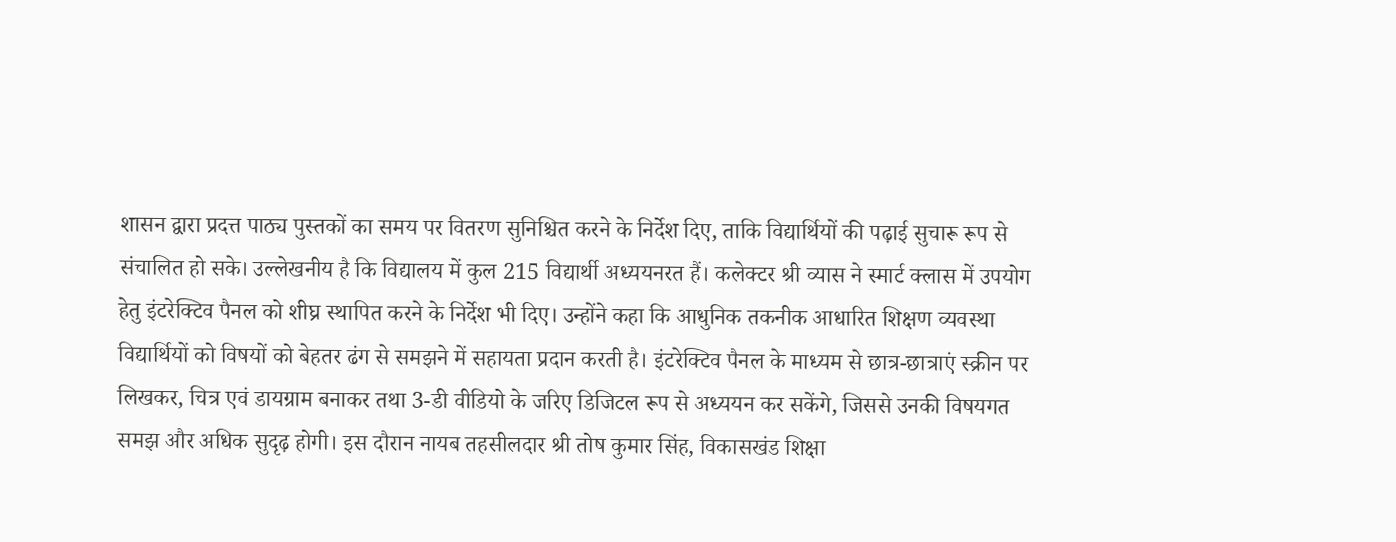शासन द्वारा प्रदत्त पाठ्य पुस्तकों का समय पर वितरण सुनिश्चित करने के निर्देश दिए, ताकि विद्यार्थियों की पढ़ाई सुचारू रूप से संचालित हो सके। उल्लेखनीय है कि विद्यालय में कुल 215 विद्यार्थी अध्ययनरत हैं। कलेक्टर श्री व्यास ने स्मार्ट क्लास में उपयोग हेतु इंटरेक्टिव पैनल को शीघ्र स्थापित करने के निर्देश भी दिए। उन्होंने कहा कि आधुनिक तकनीक आधारित शिक्षण व्यवस्था विद्यार्थियों को विषयों को बेहतर ढंग से समझने में सहायता प्रदान करती है। इंटरेक्टिव पैनल के माध्यम से छात्र-छात्राएं स्क्रीन पर लिखकर, चित्र एवं डायग्राम बनाकर तथा 3-डी वीडियो के जरिए डिजिटल रूप से अध्ययन कर सकेंगे, जिससे उनकी विषयगत समझ और अधिक सुदृढ़ होगी। इस दौरान नायब तहसीलदार श्री तोष कुमार सिंह, विकासखंड शिक्षा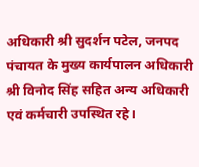अधिकारी श्री सुदर्शन पटेल, जनपद पंचायत के मुख्य कार्यपालन अधिकारी श्री विनोद सिंह सहित अन्य अधिकारी एवं कर्मचारी उपस्थित रहे।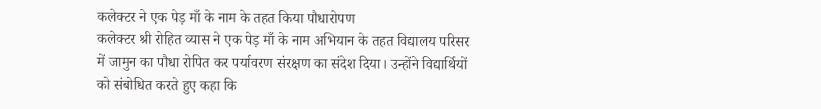कलेक्टर ने एक पेड़ माँ के नाम के तहत किया पौधारोपण
कलेक्टर श्री रोहित व्यास ने एक पेड़ माँ के नाम अभियान के तहत विद्यालय परिसर में जामुन का पौधा रोपित कर पर्यावरण संरक्षण का संदेश दिया। उन्होंने विद्यार्थियों को संबोधित करते हुए कहा कि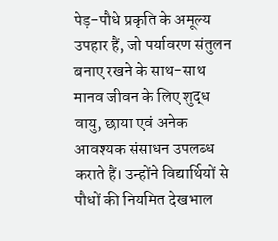पेड़-पौधे प्रकृति के अमूल्य उपहार हैं, जो पर्यावरण संतुलन बनाए रखने के साथ-साथ मानव जीवन के लिए शुद्ध वायु, छाया एवं अनेक आवश्यक संसाधन उपलब्ध कराते हैं। उन्होंने विद्यार्थियों से पौधों की नियमित देखभाल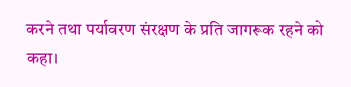करने तथा पर्यावरण संरक्षण के प्रति जागरूक रहने को कहा।